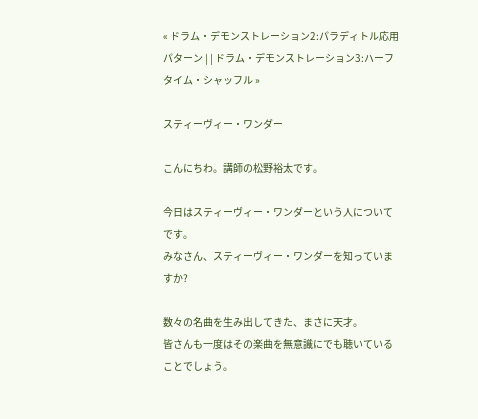« ドラム・デモンストレーション2:パラディトル応用パターン | | ドラム・デモンストレーション3:ハーフタイム・シャッフル »

スティーヴィー・ワンダー

こんにちわ。講師の松野裕太です。

今日はスティーヴィー・ワンダーという人についてです。
みなさん、スティーヴィー・ワンダーを知っていますか?

数々の名曲を生み出してきた、まさに天才。
皆さんも一度はその楽曲を無意識にでも聴いていることでしょう。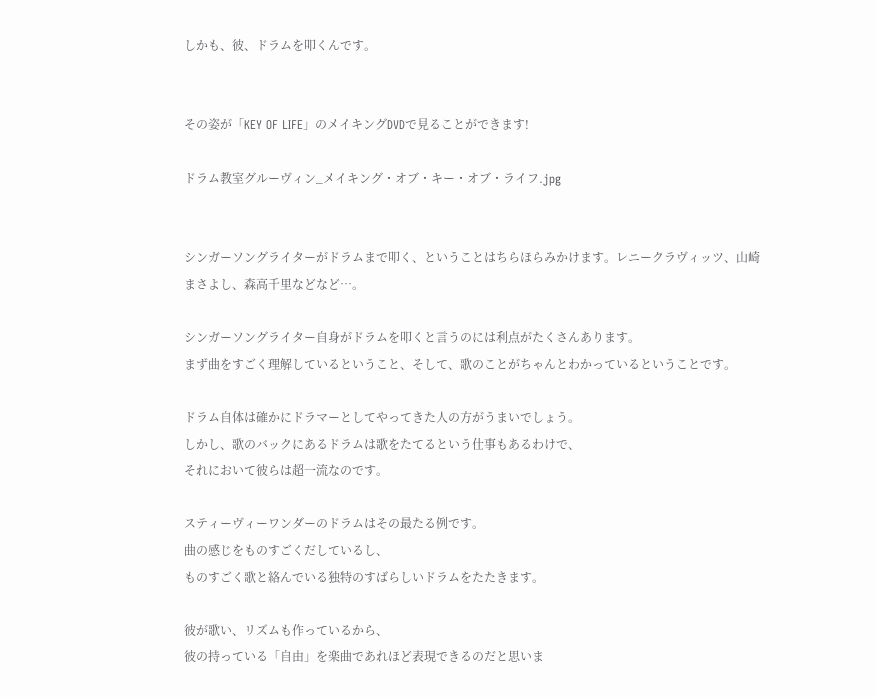しかも、彼、ドラムを叩くんです。


その姿が「KEY OF LIFE」のメイキングDVDで見ることができます!

ドラム教室グルーヴィン_メイキング・オブ・キー・オブ・ライフ.jpg


シンガーソングライターがドラムまで叩く、ということはちらほらみかけます。レニークラヴィッツ、山崎まさよし、森高千里などなど…。

シンガーソングライター自身がドラムを叩くと言うのには利点がたくさんあります。
まず曲をすごく理解しているということ、そして、歌のことがちゃんとわかっているということです。

ドラム自体は確かにドラマーとしてやってきた人の方がうまいでしょう。
しかし、歌のバックにあるドラムは歌をたてるという仕事もあるわけで、
それにおいて彼らは超一流なのです。

スティーヴィーワンダーのドラムはその最たる例です。
曲の感じをものすごくだしているし、
ものすごく歌と絡んでいる独特のすばらしいドラムをたたきます。

彼が歌い、リズムも作っているから、
彼の持っている「自由」を楽曲であれほど表現できるのだと思いま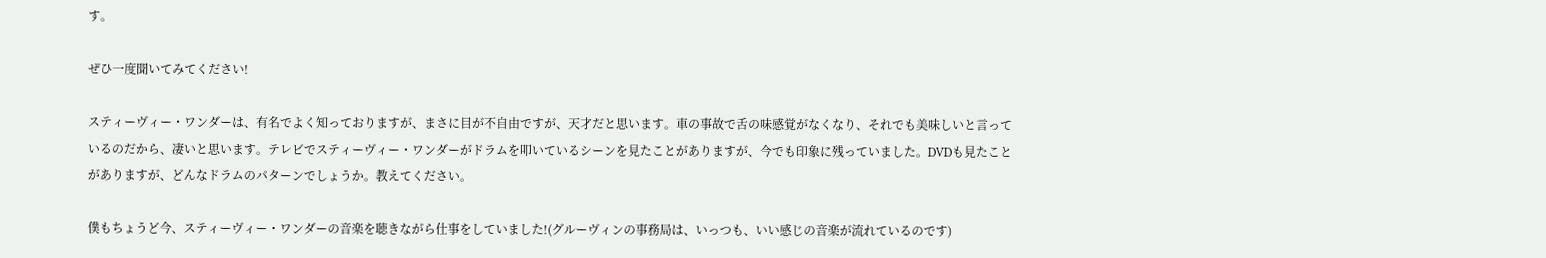す。

ぜひ一度聞いてみてください!

スティーヴィー・ワンダーは、有名でよく知っておりますが、まさに目が不自由ですが、天才だと思います。車の事故で舌の味感覚がなくなり、それでも美味しいと言っているのだから、凄いと思います。テレビでスティーヴィー・ワンダーがドラムを叩いているシーンを見たことがありますが、今でも印象に残っていました。DVDも見たことがありますが、どんなドラムのパターンでしょうか。教えてください。

僕もちょうど今、スティーヴィー・ワンダーの音楽を聴きながら仕事をしていました!(グルーヴィンの事務局は、いっつも、いい感じの音楽が流れているのです)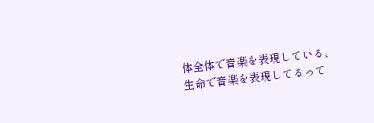体全体で音楽を表現している、生命で音楽を表現してるって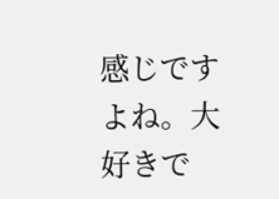感じですよね。大好きで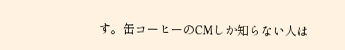す。缶コーヒーのCMしか知らない人は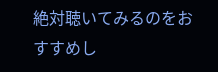絶対聴いてみるのをおすすめし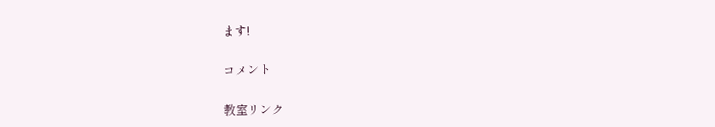ます!

コメント

教室リンク